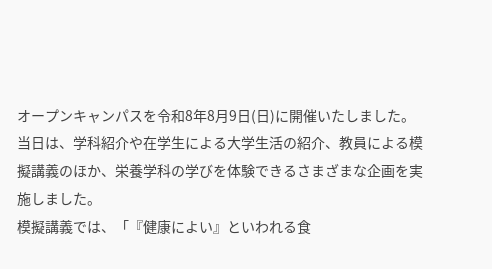オープンキャンパスを令和8年8月9日(日)に開催いたしました。
当日は、学科紹介や在学生による大学生活の紹介、教員による模擬講義のほか、栄養学科の学びを体験できるさまざまな企画を実施しました。
模擬講義では、「『健康によい』といわれる食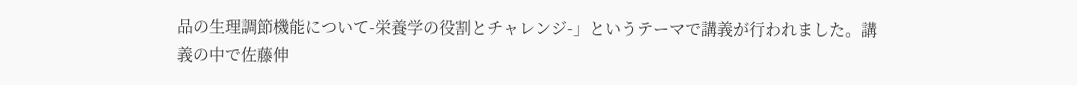品の生理調節機能について-栄養学の役割とチャレンジ-」というテーマで講義が行われました。講義の中で佐藤伸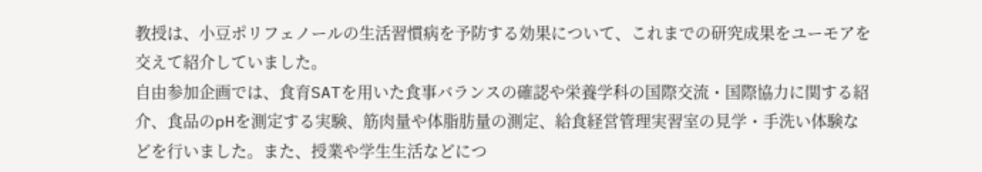教授は、小豆ポリフェノールの生活習慣病を予防する効果について、これまでの研究成果をユーモアを交えて紹介していました。
自由参加企画では、食育SATを用いた食事バランスの確認や栄養学科の国際交流・国際協力に関する紹介、食品のpHを測定する実験、筋肉量や体脂肪量の測定、給食経営管理実習室の見学・手洗い体験などを行いました。また、授業や学生生活などにつ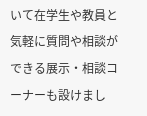いて在学生や教員と気軽に質問や相談ができる展示・相談コーナーも設けまし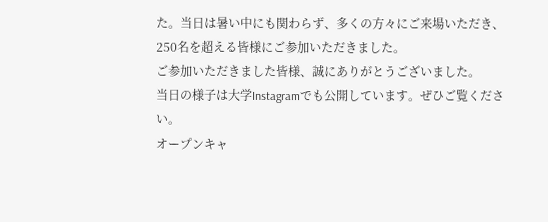た。当日は暑い中にも関わらず、多くの方々にご来場いただき、250名を超える皆様にご参加いただきました。
ご参加いただきました皆様、誠にありがとうございました。
当日の様子は大学Instagramでも公開しています。ぜひご覧ください。
オープンキャ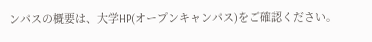ンパスの概要は、大学HP(オープンキャンパス)をご確認ください。